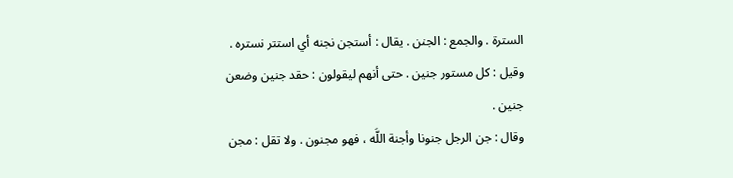السترة . والجمع : الجنن . يقال : أستجن نجنه أي استتر نستره . وقيل : كل مستور جنين . حتى أنهم ليقولون : حقد جنين وضعن جنين .
وقال : جن الرجل جنونا وأجنة اللَّه ، فهو مجنون . ولا تقل : مجن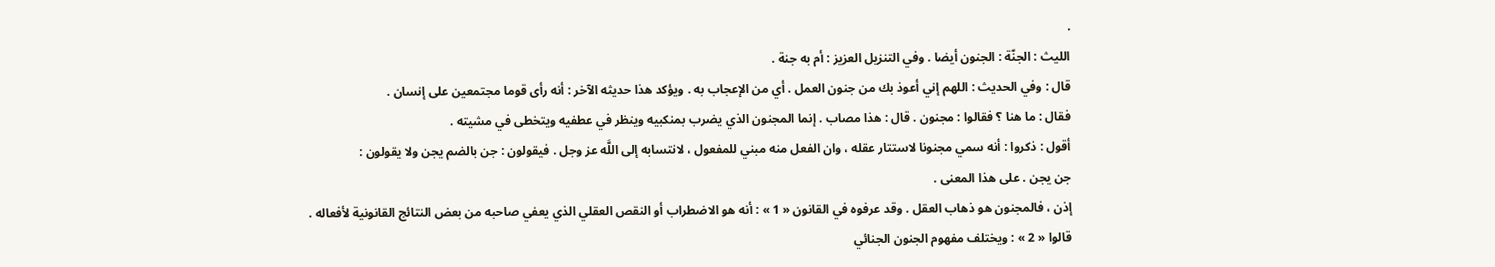.
الليث : الجنّة : الجنون أيضا . وفي التنزيل العزيز : أم به جنة .
قال : وفي الحديث : اللهم إني أعوذ بك من جنون العمل . أي من الإعجاب به . ويؤكد هذا حديثه الآخر : أنه رأى قوما مجتمعين على إنسان .
فقال : ما هنا ؟ فقالوا : مجنون . قال : هذا مصاب . إنما المجنون الذي يضرب بمنكبيه وينظر في عطفيه ويتخطى في مشيته .
أقول : ذكروا : أنه سمي مجنونا لاستتار عقله ، وان الفعل منه مبني للمفعول ، لانتسابه إلى اللَّه عز وجل . فيقولون : جن بالضم يجن ولا يقولون :
جن يجن . على هذا المعنى .
إذن ، فالمجنون هو ذهاب العقل . وقد عرفوه في القانون « 1 » : أنه هو الاضطراب أو النقص العقلي الذي يعفي صاحبه من بعض النتائج القانونية لأفعاله .
قالوا « 2 » : ويختلف مفهوم الجنون الجنائي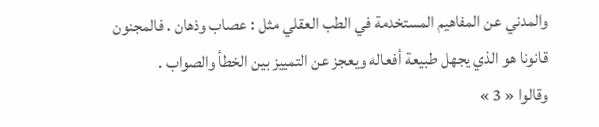والمدني عن المفاهيم المستخدمة في الطب العقلي مثل : عصاب وذهان . فالمجنون قانونا هو الذي يجهل طبيعة أفعاله ويعجز عن التمييز بين الخطأ والصواب .
وقالوا « 3 »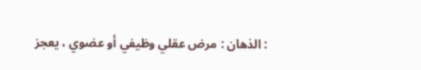: الذهان : مرض عقلي وظيفي أو عضوي ، يعجز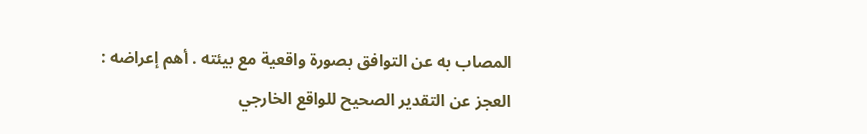المصاب به عن التوافق بصورة واقعية مع بيئته . أهم إعراضه : العجز عن التقدير الصحيح للواقع الخارجي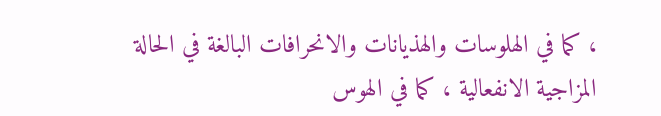، كما في الهلوسات والهذيانات والانحرافات البالغة في الحالة المزاجية الانفعالية ، كما في الهوس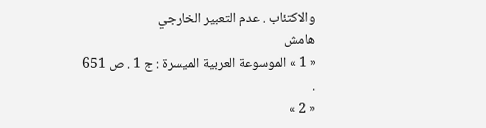والاكتئاب . عدم التعبير الخارجي
هامش
« 1 » الموسوعة العربية الميسرة : ج 1 . ص 651 .
« 2 »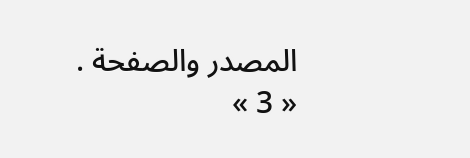المصدر والصفحة .
« 3 »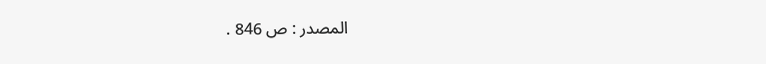المصدر : ص 846 .